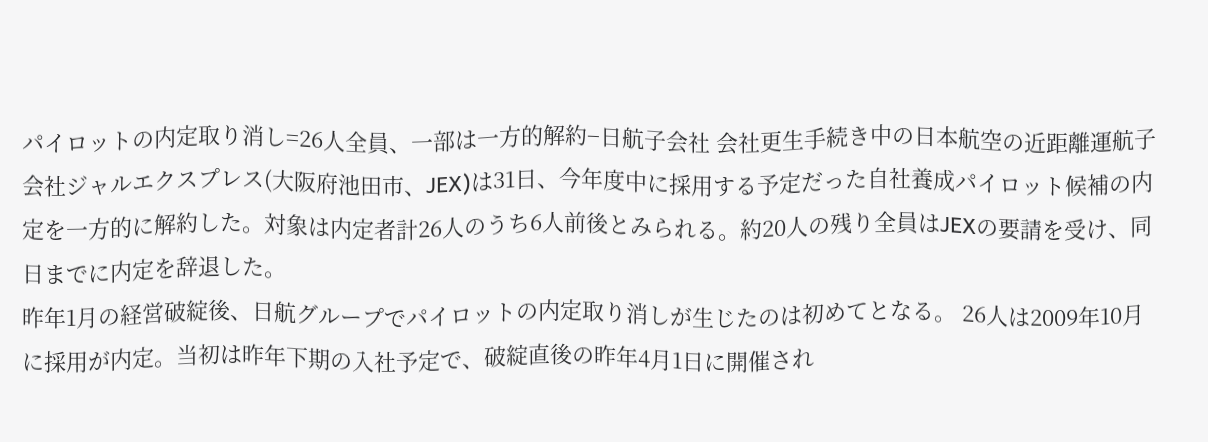パイロットの内定取り消し=26人全員、一部は一方的解約−日航子会社 会社更生手続き中の日本航空の近距離運航子会社ジャルエクスプレス(大阪府池田市、JEX)は31日、今年度中に採用する予定だった自社養成パイロット候補の内定を一方的に解約した。対象は内定者計26人のうち6人前後とみられる。約20人の残り全員はJEXの要請を受け、同日までに内定を辞退した。
昨年1月の経営破綻後、日航グループでパイロットの内定取り消しが生じたのは初めてとなる。 26人は2009年10月に採用が内定。当初は昨年下期の入社予定で、破綻直後の昨年4月1日に開催され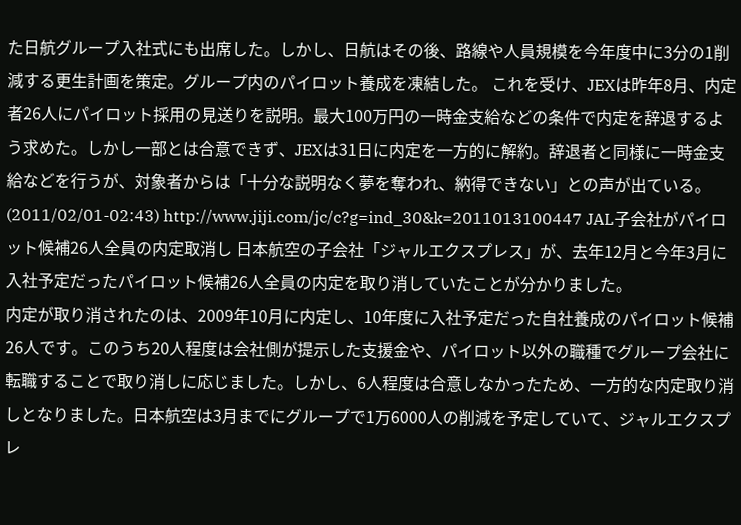た日航グループ入社式にも出席した。しかし、日航はその後、路線や人員規模を今年度中に3分の1削減する更生計画を策定。グループ内のパイロット養成を凍結した。 これを受け、JEXは昨年8月、内定者26人にパイロット採用の見送りを説明。最大100万円の一時金支給などの条件で内定を辞退するよう求めた。しかし一部とは合意できず、JEXは31日に内定を一方的に解約。辞退者と同様に一時金支給などを行うが、対象者からは「十分な説明なく夢を奪われ、納得できない」との声が出ている。 (2011/02/01-02:43) http://www.jiji.com/jc/c?g=ind_30&k=2011013100447 JAL子会社がパイロット候補26人全員の内定取消し 日本航空の子会社「ジャルエクスプレス」が、去年12月と今年3月に入社予定だったパイロット候補26人全員の内定を取り消していたことが分かりました。
内定が取り消されたのは、2009年10月に内定し、10年度に入社予定だった自社養成のパイロット候補26人です。このうち20人程度は会社側が提示した支援金や、パイロット以外の職種でグループ会社に転職することで取り消しに応じました。しかし、6人程度は合意しなかったため、一方的な内定取り消しとなりました。日本航空は3月までにグループで1万6000人の削減を予定していて、ジャルエクスプレ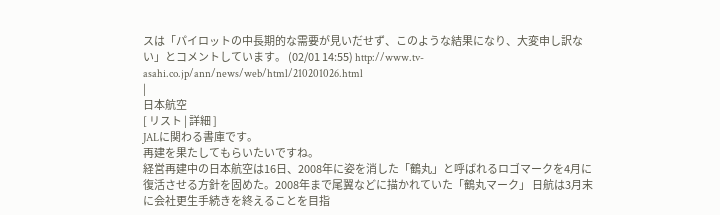スは「パイロットの中長期的な需要が見いだせず、このような結果になり、大変申し訳ない」とコメントしています。 (02/01 14:55) http://www.tv-asahi.co.jp/ann/news/web/html/210201026.html
|
日本航空
[ リスト | 詳細 ]
JALに関わる書庫です。
再建を果たしてもらいたいですね。
経営再建中の日本航空は16日、2008年に姿を消した「鶴丸」と呼ばれるロゴマークを4月に復活させる方針を固めた。2008年まで尾翼などに描かれていた「鶴丸マーク」 日航は3月末に会社更生手続きを終えることを目指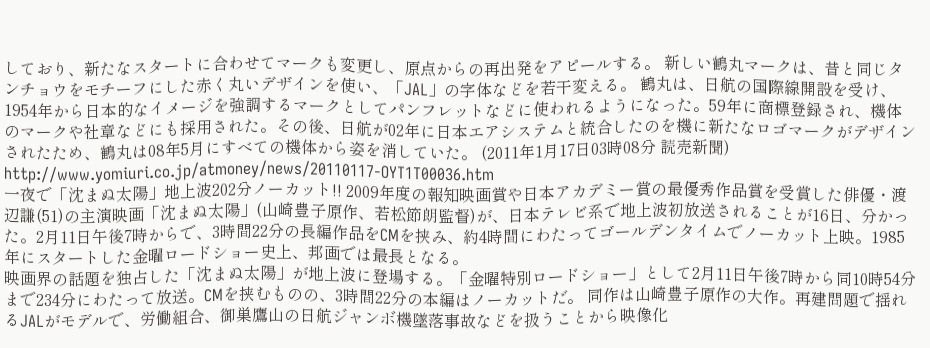しており、新たなスタートに合わせてマークも変更し、原点からの再出発をアピールする。 新しい鶴丸マークは、昔と同じタンチョウをモチーフにした赤く丸いデザインを使い、「JAL」の字体などを若干変える。 鶴丸は、日航の国際線開設を受け、1954年から日本的なイメージを強調するマークとしてパンフレットなどに使われるようになった。59年に商標登録され、機体のマークや社章などにも採用された。その後、日航が02年に日本エアシステムと統合したのを機に新たなロゴマークがデザインされたため、鶴丸は08年5月にすべての機体から姿を消していた。 (2011年1月17日03時08分 読売新聞) http://www.yomiuri.co.jp/atmoney/news/20110117-OYT1T00036.htm
一夜で「沈まぬ太陽」地上波202分ノーカット!! 2009年度の報知映画賞や日本アカデミー賞の最優秀作品賞を受賞した俳優・渡辺謙(51)の主演映画「沈まぬ太陽」(山崎豊子原作、若松節朗監督)が、日本テレビ系で地上波初放送されることが16日、分かった。2月11日午後7時からで、3時間22分の長編作品をCMを挟み、約4時間にわたってゴールデンタイムでノーカット上映。1985年にスタートした金曜ロードショー史上、邦画では最長となる。
映画界の話題を独占した「沈まぬ太陽」が地上波に登場する。「金曜特別ロードショー」として2月11日午後7時から同10時54分まで234分にわたって放送。CMを挟むものの、3時間22分の本編はノーカットだ。 同作は山崎豊子原作の大作。再建問題で揺れるJALがモデルで、労働組合、御巣鷹山の日航ジャンボ機墜落事故などを扱うことから映像化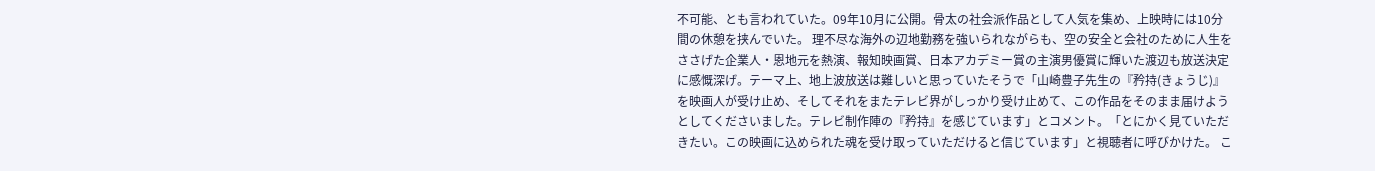不可能、とも言われていた。09年10月に公開。骨太の社会派作品として人気を集め、上映時には10分間の休憩を挟んでいた。 理不尽な海外の辺地勤務を強いられながらも、空の安全と会社のために人生をささげた企業人・恩地元を熱演、報知映画賞、日本アカデミー賞の主演男優賞に輝いた渡辺も放送決定に感慨深げ。テーマ上、地上波放送は難しいと思っていたそうで「山崎豊子先生の『矜持(きょうじ)』を映画人が受け止め、そしてそれをまたテレビ界がしっかり受け止めて、この作品をそのまま届けようとしてくださいました。テレビ制作陣の『矜持』を感じています」とコメント。「とにかく見ていただきたい。この映画に込められた魂を受け取っていただけると信じています」と視聴者に呼びかけた。 こ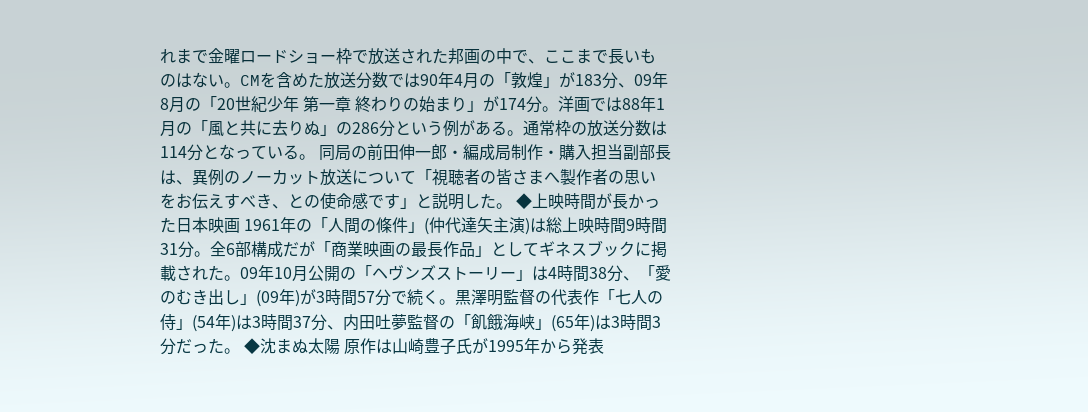れまで金曜ロードショー枠で放送された邦画の中で、ここまで長いものはない。CMを含めた放送分数では90年4月の「敦煌」が183分、09年8月の「20世紀少年 第一章 終わりの始まり」が174分。洋画では88年1月の「風と共に去りぬ」の286分という例がある。通常枠の放送分数は114分となっている。 同局の前田伸一郎・編成局制作・購入担当副部長は、異例のノーカット放送について「視聴者の皆さまへ製作者の思いをお伝えすべき、との使命感です」と説明した。 ◆上映時間が長かった日本映画 1961年の「人間の條件」(仲代達矢主演)は総上映時間9時間31分。全6部構成だが「商業映画の最長作品」としてギネスブックに掲載された。09年10月公開の「ヘヴンズストーリー」は4時間38分、「愛のむき出し」(09年)が3時間57分で続く。黒澤明監督の代表作「七人の侍」(54年)は3時間37分、内田吐夢監督の「飢餓海峡」(65年)は3時間3分だった。 ◆沈まぬ太陽 原作は山崎豊子氏が1995年から発表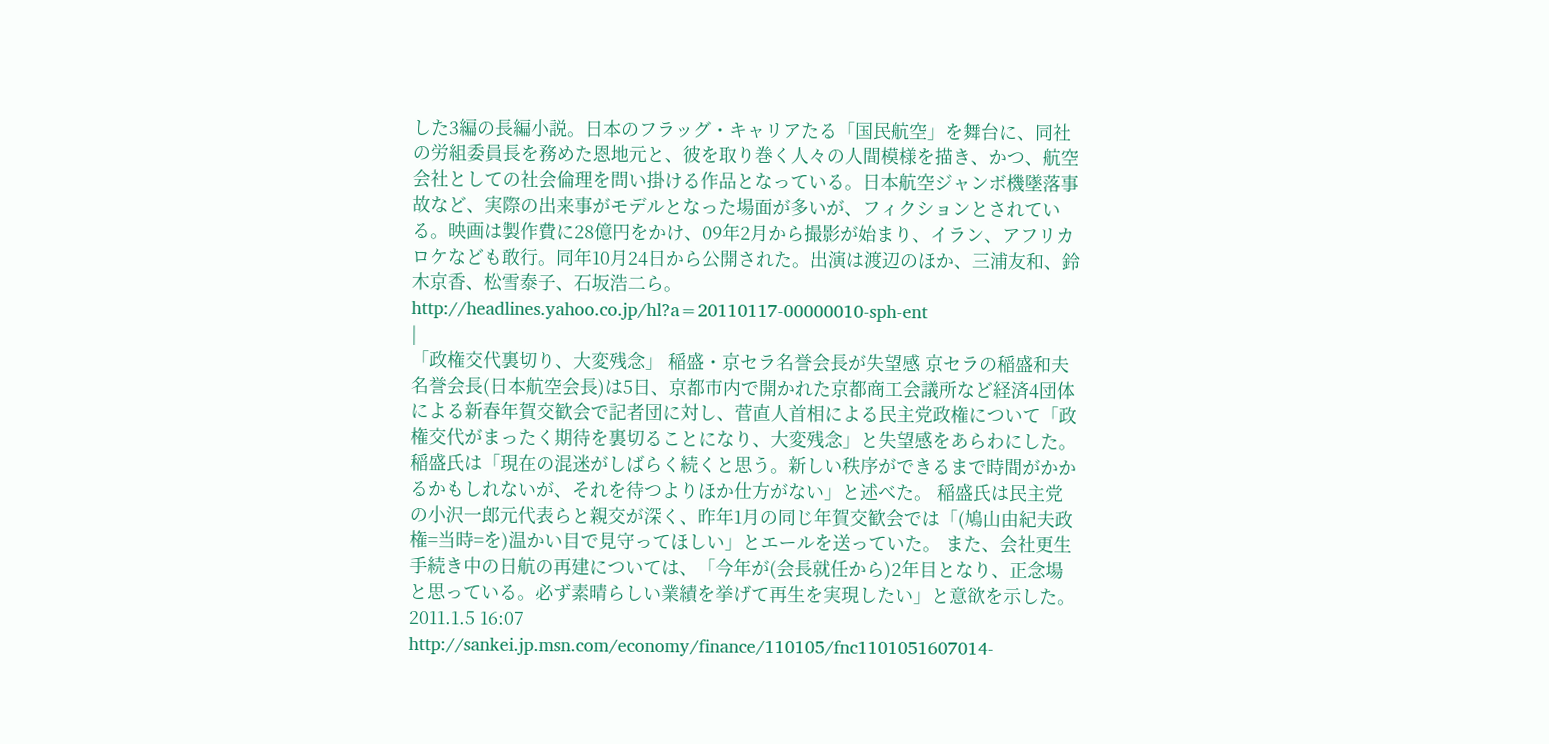した3編の長編小説。日本のフラッグ・キャリアたる「国民航空」を舞台に、同社の労組委員長を務めた恩地元と、彼を取り巻く人々の人間模様を描き、かつ、航空会社としての社会倫理を問い掛ける作品となっている。日本航空ジャンボ機墜落事故など、実際の出来事がモデルとなった場面が多いが、フィクションとされている。映画は製作費に28億円をかけ、09年2月から撮影が始まり、イラン、アフリカロケなども敢行。同年10月24日から公開された。出演は渡辺のほか、三浦友和、鈴木京香、松雪泰子、石坂浩二ら。 http://headlines.yahoo.co.jp/hl?a=20110117-00000010-sph-ent
|
「政権交代裏切り、大変残念」 稲盛・京セラ名誉会長が失望感 京セラの稲盛和夫名誉会長(日本航空会長)は5日、京都市内で開かれた京都商工会議所など経済4団体による新春年賀交歓会で記者団に対し、菅直人首相による民主党政権について「政権交代がまったく期待を裏切ることになり、大変残念」と失望感をあらわにした。
稲盛氏は「現在の混迷がしばらく続くと思う。新しい秩序ができるまで時間がかかるかもしれないが、それを待つよりほか仕方がない」と述べた。 稲盛氏は民主党の小沢一郎元代表らと親交が深く、昨年1月の同じ年賀交歓会では「(鳩山由紀夫政権=当時=を)温かい目で見守ってほしい」とエールを送っていた。 また、会社更生手続き中の日航の再建については、「今年が(会長就任から)2年目となり、正念場と思っている。必ず素晴らしい業績を挙げて再生を実現したい」と意欲を示した。 2011.1.5 16:07 http://sankei.jp.msn.com/economy/finance/110105/fnc1101051607014-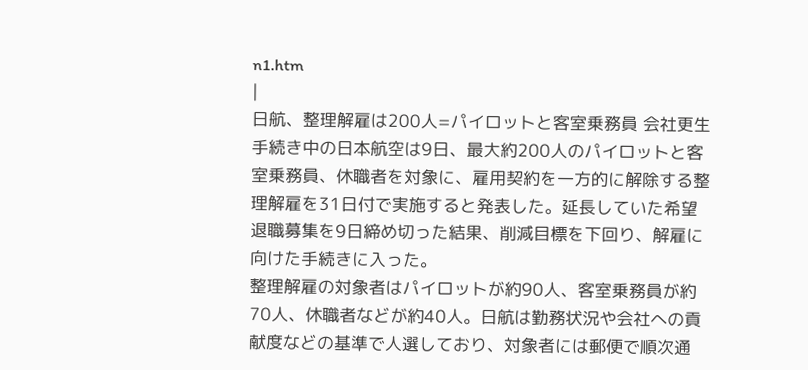n1.htm
|
日航、整理解雇は200人=パイロットと客室乗務員 会社更生手続き中の日本航空は9日、最大約200人のパイロットと客室乗務員、休職者を対象に、雇用契約を一方的に解除する整理解雇を31日付で実施すると発表した。延長していた希望退職募集を9日締め切った結果、削減目標を下回り、解雇に向けた手続きに入った。
整理解雇の対象者はパイロットが約90人、客室乗務員が約70人、休職者などが約40人。日航は勤務状況や会社への貢献度などの基準で人選しており、対象者には郵便で順次通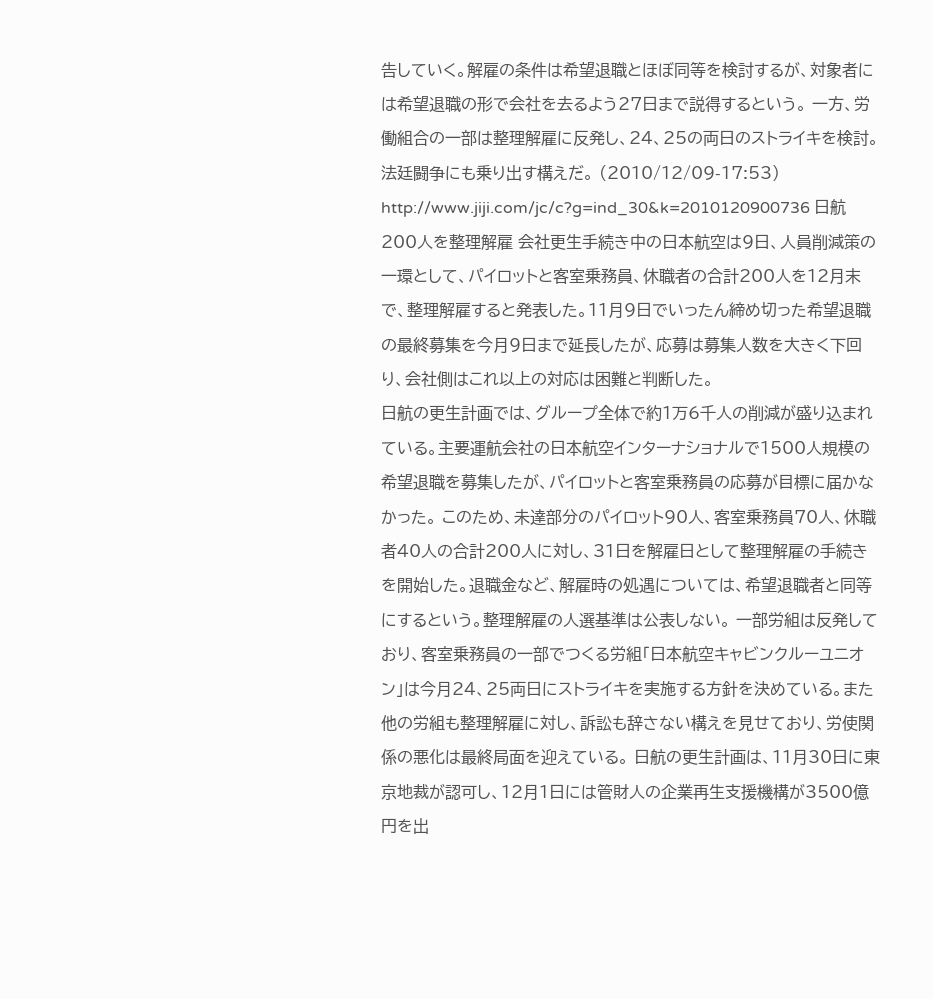告していく。解雇の条件は希望退職とほぼ同等を検討するが、対象者には希望退職の形で会社を去るよう27日まで説得するという。 一方、労働組合の一部は整理解雇に反発し、24、25の両日のストライキを検討。法廷闘争にも乗り出す構えだ。 (2010/12/09-17:53) http://www.jiji.com/jc/c?g=ind_30&k=2010120900736 日航 200人を整理解雇 会社更生手続き中の日本航空は9日、人員削減策の一環として、パイロットと客室乗務員、休職者の合計200人を12月末で、整理解雇すると発表した。11月9日でいったん締め切った希望退職の最終募集を今月9日まで延長したが、応募は募集人数を大きく下回り、会社側はこれ以上の対応は困難と判断した。
日航の更生計画では、グループ全体で約1万6千人の削減が盛り込まれている。主要運航会社の日本航空インターナショナルで1500人規模の希望退職を募集したが、パイロットと客室乗務員の応募が目標に届かなかった。 このため、未達部分のパイロット90人、客室乗務員70人、休職者40人の合計200人に対し、31日を解雇日として整理解雇の手続きを開始した。退職金など、解雇時の処遇については、希望退職者と同等にするという。整理解雇の人選基準は公表しない。 一部労組は反発しており、客室乗務員の一部でつくる労組「日本航空キャビンクルーユニオン」は今月24、25両日にストライキを実施する方針を決めている。また他の労組も整理解雇に対し、訴訟も辞さない構えを見せており、労使関係の悪化は最終局面を迎えている。 日航の更生計画は、11月30日に東京地裁が認可し、12月1日には管財人の企業再生支援機構が3500億円を出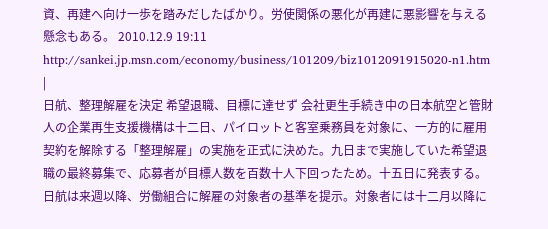資、再建へ向け一歩を踏みだしたばかり。労使関係の悪化が再建に悪影響を与える懸念もある。 2010.12.9 19:11 http://sankei.jp.msn.com/economy/business/101209/biz1012091915020-n1.htm
|
日航、整理解雇を決定 希望退職、目標に達せず 会社更生手続き中の日本航空と管財人の企業再生支援機構は十二日、パイロットと客室乗務員を対象に、一方的に雇用契約を解除する「整理解雇」の実施を正式に決めた。九日まで実施していた希望退職の最終募集で、応募者が目標人数を百数十人下回ったため。十五日に発表する。
日航は来週以降、労働組合に解雇の対象者の基準を提示。対象者には十二月以降に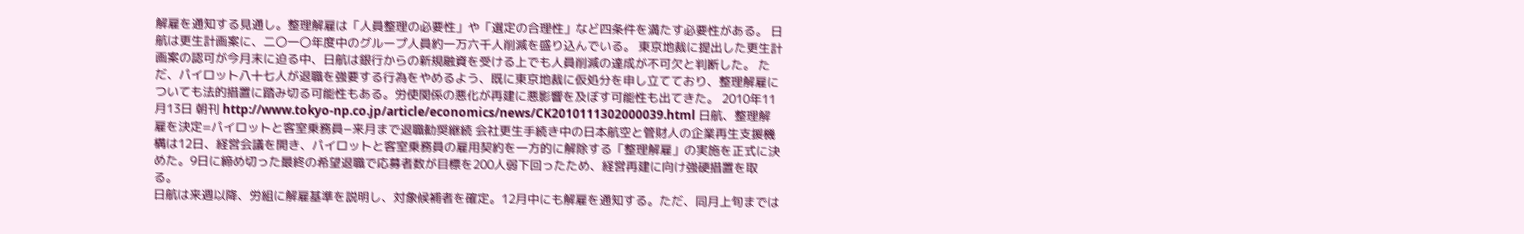解雇を通知する見通し。整理解雇は「人員整理の必要性」や「選定の合理性」など四条件を満たす必要性がある。 日航は更生計画案に、二〇一〇年度中のグループ人員約一万六千人削減を盛り込んでいる。 東京地裁に提出した更生計画案の認可が今月末に迫る中、日航は銀行からの新規融資を受ける上でも人員削減の達成が不可欠と判断した。 ただ、パイロット八十七人が退職を強要する行為をやめるよう、既に東京地裁に仮処分を申し立てており、整理解雇についても法的措置に踏み切る可能性もある。労使関係の悪化が再建に悪影響を及ぼす可能性も出てきた。 2010年11月13日 朝刊 http://www.tokyo-np.co.jp/article/economics/news/CK2010111302000039.html 日航、整理解雇を決定=パイロットと客室乗務員−来月まで退職勧奨継続 会社更生手続き中の日本航空と管財人の企業再生支援機構は12日、経営会議を開き、パイロットと客室乗務員の雇用契約を一方的に解除する「整理解雇」の実施を正式に決めた。9日に締め切った最終の希望退職で応募者数が目標を200人弱下回ったため、経営再建に向け強硬措置を取る。
日航は来週以降、労組に解雇基準を説明し、対象候補者を確定。12月中にも解雇を通知する。ただ、同月上旬までは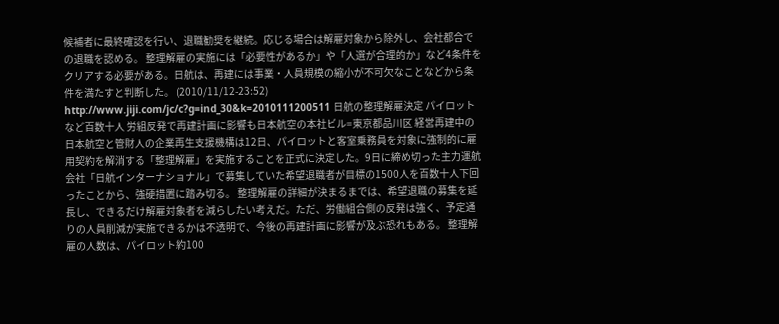候補者に最終確認を行い、退職勧奨を継続。応じる場合は解雇対象から除外し、会社都合での退職を認める。 整理解雇の実施には「必要性があるか」や「人選が合理的か」など4条件をクリアする必要がある。日航は、再建には事業・人員規模の縮小が不可欠なことなどから条件を満たすと判断した。 (2010/11/12-23:52) http://www.jiji.com/jc/c?g=ind_30&k=2010111200511 日航の整理解雇決定 パイロットなど百数十人 労組反発で再建計画に影響も日本航空の本社ビル=東京都品川区 経営再建中の日本航空と管財人の企業再生支援機構は12日、パイロットと客室乗務員を対象に強制的に雇用契約を解消する「整理解雇」を実施することを正式に決定した。9日に締め切った主力運航会社「日航インターナショナル」で募集していた希望退職者が目標の1500人を百数十人下回ったことから、強硬措置に踏み切る。 整理解雇の詳細が決まるまでは、希望退職の募集を延長し、できるだけ解雇対象者を減らしたい考えだ。ただ、労働組合側の反発は強く、予定通りの人員削減が実施できるかは不透明で、今後の再建計画に影響が及ぶ恐れもある。 整理解雇の人数は、パイロット約100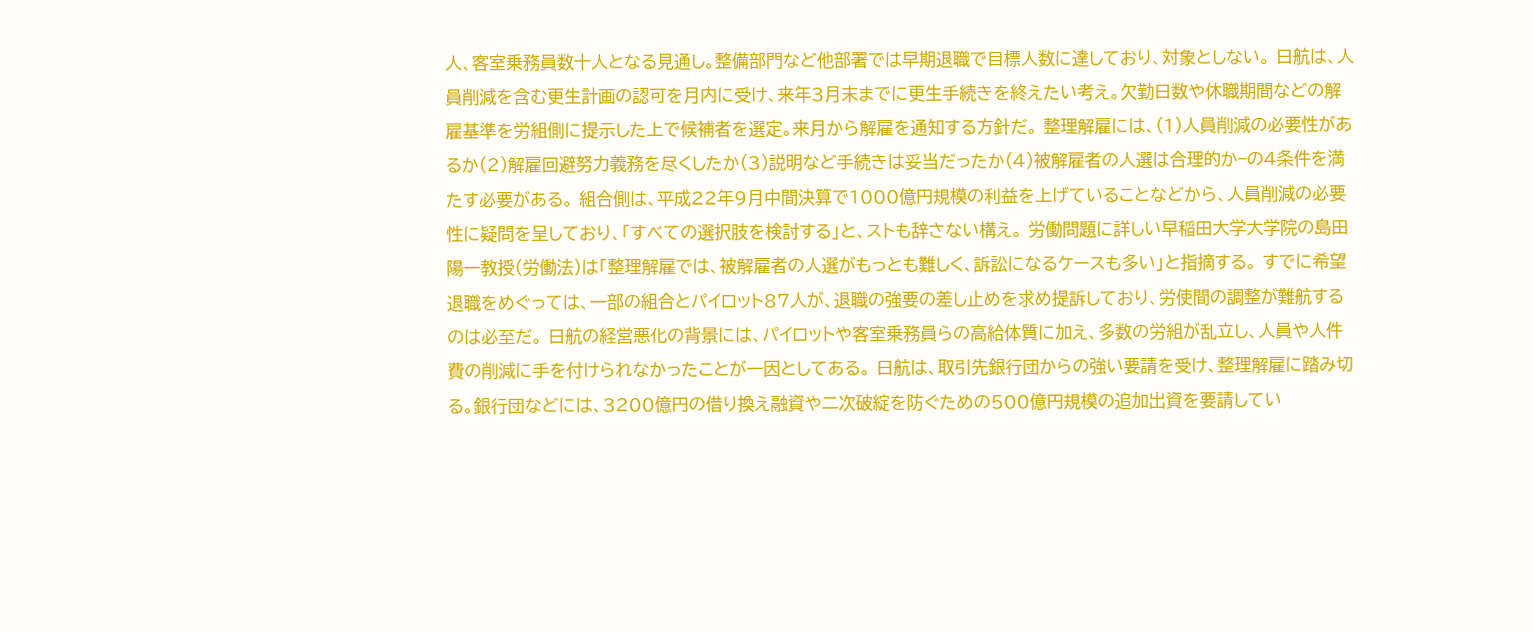人、客室乗務員数十人となる見通し。整備部門など他部署では早期退職で目標人数に達しており、対象としない。 日航は、人員削減を含む更生計画の認可を月内に受け、来年3月末までに更生手続きを終えたい考え。欠勤日数や休職期間などの解雇基準を労組側に提示した上で候補者を選定。来月から解雇を通知する方針だ。 整理解雇には、(1)人員削減の必要性があるか(2)解雇回避努力義務を尽くしたか(3)説明など手続きは妥当だったか(4)被解雇者の人選は合理的か−の4条件を満たす必要がある。 組合側は、平成22年9月中間決算で1000億円規模の利益を上げていることなどから、人員削減の必要性に疑問を呈しており、「すべての選択肢を検討する」と、ストも辞さない構え。 労働問題に詳しい早稲田大学大学院の島田陽一教授(労働法)は「整理解雇では、被解雇者の人選がもっとも難しく、訴訟になるケースも多い」と指摘する。 すでに希望退職をめぐっては、一部の組合とパイロット87人が、退職の強要の差し止めを求め提訴しており、労使間の調整が難航するのは必至だ。 日航の経営悪化の背景には、パイロットや客室乗務員らの高給体質に加え、多数の労組が乱立し、人員や人件費の削減に手を付けられなかったことが一因としてある。 日航は、取引先銀行団からの強い要請を受け、整理解雇に踏み切る。銀行団などには、3200億円の借り換え融資や二次破綻を防ぐための500億円規模の追加出資を要請してい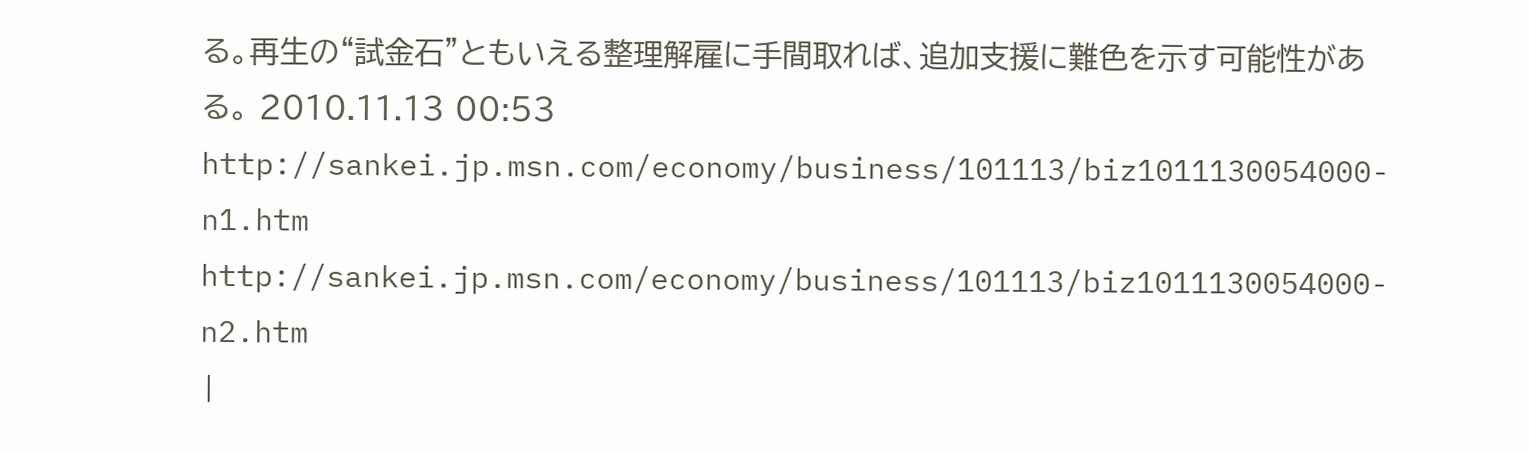る。再生の“試金石”ともいえる整理解雇に手間取れば、追加支援に難色を示す可能性がある。 2010.11.13 00:53 http://sankei.jp.msn.com/economy/business/101113/biz1011130054000-n1.htm http://sankei.jp.msn.com/economy/business/101113/biz1011130054000-n2.htm
|